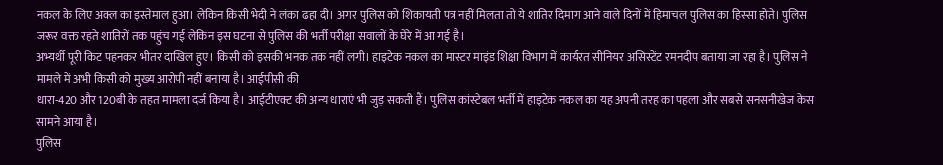नकल के लिए अक्ल का इस्तेमाल हुआ। लेकिन किसी भेदी ने लंका ढहा दी। अगर पुलिस को शिकायती पत्र नहीं मिलता तो ये शातिर दिमाग आने वाले दिनों में हिमाचल पुलिस का हिस्सा होते। पुलिस जरूर वक्त रहते शातिरों तक पहुंच गई लेकिन इस घटना से पुलिस की भर्ती परीक्षा सवालों के घेरे में आ गई है।
अभ्यर्थी पूरी किट पहनकर भीतर दाखिल हुए। किसी को इसकी भनक तक नहीं लगी। हाइटेक नकल का मास्टर माइंड शिक्षा विभाग में कार्यरत सीनियर असिस्टेंट रमनदीप बताया जा रहा है। पुलिस ने मामले में अभी किसी को मुख्य आरोपी नहीं बनाया है। आईपीसी की
धारा-420 और 120बी के तहत मामला दर्ज किया है। आईटीएक्ट की अन्य धाराएं भी जुड़ सकती हैं। पुलिस कांस्टेबल भर्ती में हाइटेक नकल का यह अपनी तरह का पहला और सबसे सनसनीखेज केस सामने आया है।
पुलिस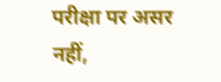परीक्षा पर असर नहीं,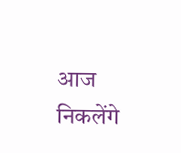आज निकलेंगे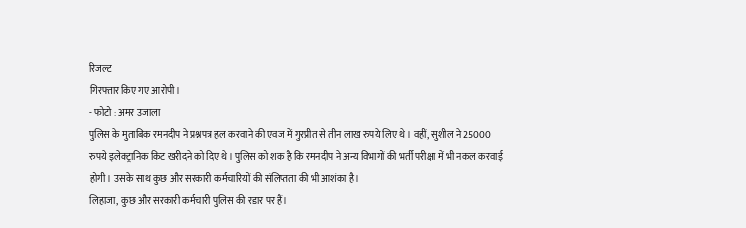रिजल्ट
गिरफ्तार किए गए आरोपी।
- फोटो : अमर उजाला
पुलिस के मुताबिक रमनदीप ने प्रश्नपत्र हल करवाने की एवज में गुरप्रीत से तीन लाख रुपये लिए थे। वहीं, सुशील ने 25000 रुपये इलेक्ट्रानिक किट खरीदने को दिए थे। पुलिस को शक है कि रमनदीप ने अन्य विभागों की भर्ती परीक्षा में भी नकल करवाई होगी। उसके साथ कुछ और सरकारी कर्मचारियों की संलिप्तता की भी आशंका है।
लिहाजा, कुछ और सरकारी कर्मचारी पुलिस की रडार पर हैं।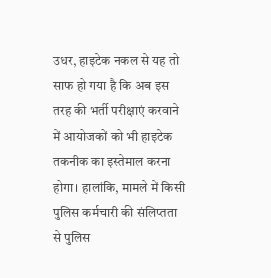उधर, हाइटेक नकल से यह तो साफ हो गया है कि अब इस तरह की भर्ती परीक्षाएं करवाने में आयोजकों को भी हाइटेक तकनीक का इस्तेमाल करना होगा। हालांकि, मामले में किसी पुलिस कर्मचारी की संलिप्तता से पुलिस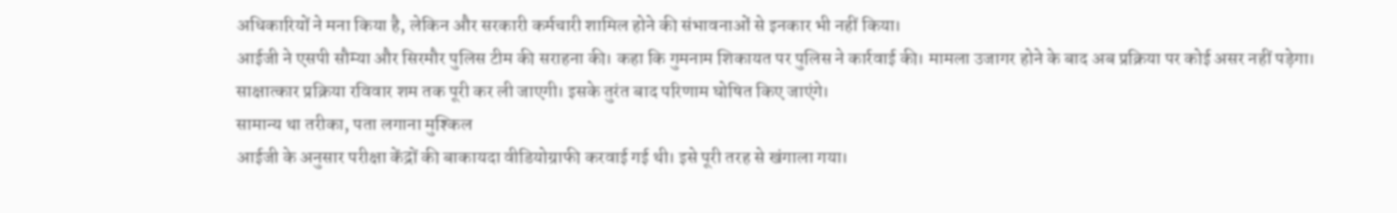अधिकारियों ने मना किया है, लेकिन और सरकारी कर्मचारी शामिल होने की संभावनाओं से इनकार भी नहीं किया।
आईजी ने एसपी सौम्या और सिरमौर पुलिस टीम की सराहना की। कहा कि गुमनाम शिकायत पर पुलिस ने कार्रवाई की। मामला उजागर होने के बाद अब प्रक्रिया पर कोई असर नहीं पड़ेगा। साक्षात्कार प्रक्रिया रविवार शम तक पूरी कर ली जाएगी। इसके तुरंत बाद परिणाम घोषित किए जाएंगे।
सामान्य था तरीका, पता लगाना मुश्किल
आईजी के अनुसार परीक्षा केंद्रों की बाकायदा वीडियोग्राफी करवाई गई थी। इसे पूरी तरह से खंगाला गया।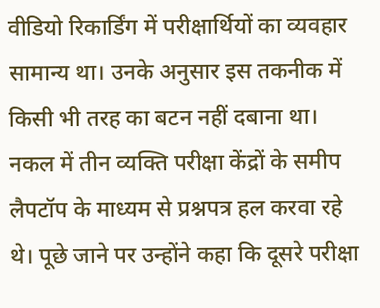वीडियो रिकार्डिंग में परीक्षार्थियों का व्यवहार सामान्य था। उनके अनुसार इस तकनीक में किसी भी तरह का बटन नहीं दबाना था।
नकल में तीन व्यक्ति परीक्षा केंद्रों के समीप लैपटॉप के माध्यम से प्रश्नपत्र हल करवा रहे थे। पूछे जाने पर उन्होंने कहा कि दूसरे परीक्षा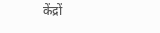केंद्रों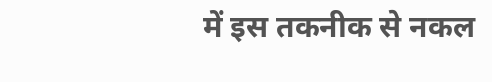में इस तकनीक से नकल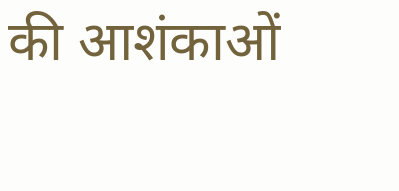की आशंकाओं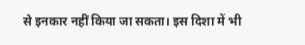से इनकार नहीं किया जा सकता। इस दिशा में भी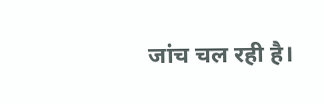जांच चल रही है।